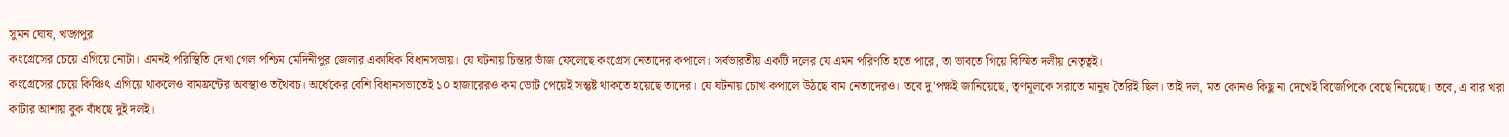সুমন ঘোষ, খড়্গপুর
কংগ্রেসের চেয়ে এগিয়ে নোটা। এমনই পরিস্থিতি দেখা গেল পশ্চিম মেদিনীপুর জেলার একাধিক বিধানসভায়। যে ঘটনায় চিন্তার ভাঁজ ফেলেছে কংগ্রেস নেতাদের কপালে। সর্বভারতীয় একটি দলের যে এমন পরিণতি হতে পারে, তা ভাবতে গিয়ে বিস্মিত দলীয় নেতৃত্বই।
কংগ্রেসের চেয়ে কিঞ্চিৎ এগিয়ে থাকলেও বামফ্রন্টের অবস্থাও তথৈবচ। অর্ধেকের বেশি বিধানসভাতেই ১০ হাজারেরও কম ভোট পেয়েই সন্তুষ্ট থাকতে হয়েছে তাদের। যে ঘটনায় চোখ কপালে উঠছে বাম নেতাদেরও। তবে দু'পক্ষই জানিয়েছে, তৃণমূলকে সরাতে মানুষ তৈরিই ছিল। তাই দল, মত কোনও কিছু না দেখেই বিজেপিকে বেছে নিয়েছে। তবে, এ বার খরা কাটার আশায় বুক বাঁধছে দুই দলই।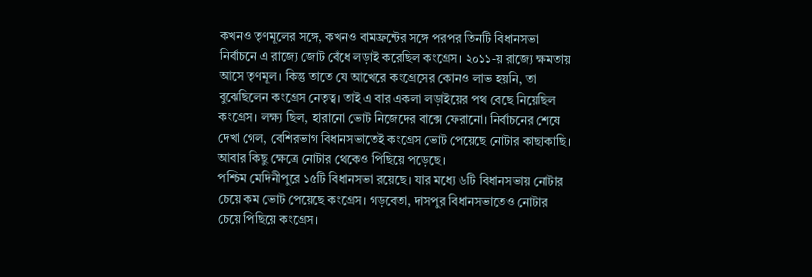কখনও তৃণমূলের সঙ্গে, কখনও বামফ্রন্টের সঙ্গে পরপর তিনটি বিধানসভা নির্বাচনে এ রাজ্যে জোট বেঁধে লড়াই করেছিল কংগ্রেস। ২০১১-য় রাজ্যে ক্ষমতায় আসে তৃণমূল। কিন্তু তাতে যে আখেরে কংগ্রেসের কোনও লাভ হয়নি, তা বুঝেছিলেন কংগ্রেস নেতৃত্ব। তাই এ বার একলা লড়াইয়ের পথ বেছে নিয়েছিল কংগ্রেস। লক্ষ্য ছিল, হারানো ভোট নিজেদের বাক্সে ফেরানো। নির্বাচনের শেষে দেখা গেল, বেশিরভাগ বিধানসভাতেই কংগ্রেস ভোট পেয়েছে নোটার কাছাকাছি। আবার কিছু ক্ষেত্রে নোটার থেকেও পিছিয়ে পড়েছে।
পশ্চিম মেদিনীপুরে ১৫টি বিধানসভা রয়েছে। যার মধ্যে ৬টি বিধানসভায় নোটার চেয়ে কম ভোট পেয়েছে কংগ্রেস। গড়বেতা, দাসপুর বিধানসভাতেও নোটার চেয়ে পিছিয়ে কংগ্রেস।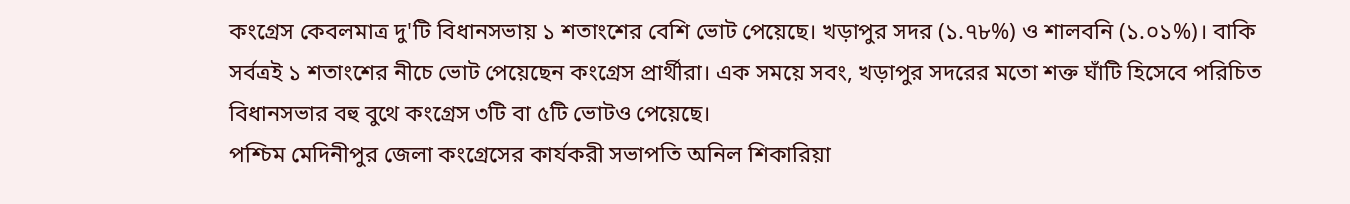কংগ্রেস কেবলমাত্র দু'টি বিধানসভায় ১ শতাংশের বেশি ভোট পেয়েছে। খড়াপুর সদর (১.৭৮%) ও শালবনি (১.০১%)। বাকি সর্বত্রই ১ শতাংশের নীচে ভোট পেয়েছেন কংগ্রেস প্রার্থীরা। এক সময়ে সবং, খড়াপুর সদরের মতো শক্ত ঘাঁটি হিসেবে পরিচিত বিধানসভার বহু বুথে কংগ্রেস ৩টি বা ৫টি ভোটও পেয়েছে।
পশ্চিম মেদিনীপুর জেলা কংগ্রেসের কার্যকরী সভাপতি অনিল শিকারিয়া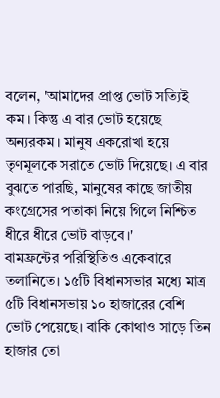বলেন, 'আমাদের প্রাপ্ত ভোট সত্যিই কম। কিন্তু এ বার ভোট হয়েছে অন্যরকম। মানুষ একরোখা হয়ে তৃণমূলকে সরাতে ভোট দিয়েছে। এ বার বুঝতে পারছি, মানুষের কাছে জাতীয় কংগ্রেসের পতাকা নিয়ে গিলে নিশ্চিত ধীরে ধীরে ভোট বাড়বে।'
বামফ্রন্টের পরিস্থিতিও একেবারে তলানিতে। ১৫টি বিধানসভার মধ্যে মাত্র ৫টি বিধানসভায় ১০ হাজারের বেশি ভোট পেয়েছে। বাকি কোথাও সাড়ে তিন হাজার তো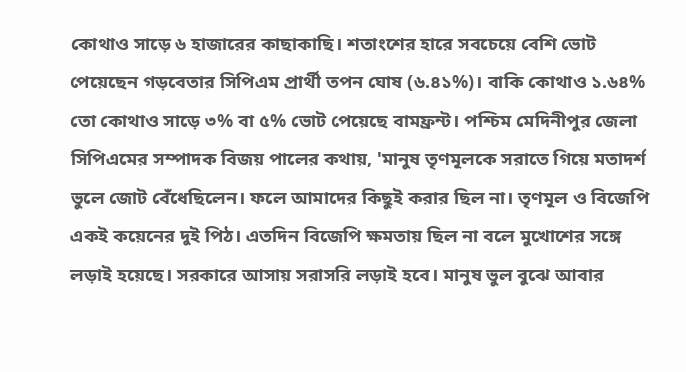কোথাও সাড়ে ৬ হাজারের কাছাকাছি। শতাংশের হারে সবচেয়ে বেশি ভোট পেয়েছেন গড়বেতার সিপিএম প্রার্থী তপন ঘোষ (৬.৪১%)। বাকি কোথাও ১.৬৪% তো কোথাও সাড়ে ৩% বা ৫% ভোট পেয়েছে বামফ্রন্ট। পশ্চিম মেদিনীপুর জেলা সিপিএমের সম্পাদক বিজয় পালের কথায়, 'মানুষ তৃণমূলকে সরাতে গিয়ে মতাদর্শ ভুলে জোট বেঁধেছিলেন। ফলে আমাদের কিছুই করার ছিল না। তৃণমূল ও বিজেপি একই কয়েনের দুই পিঠ। এতদিন বিজেপি ক্ষমতায় ছিল না বলে মুখোশের সঙ্গে লড়াই হয়েছে। সরকারে আসায় সরাসরি লড়াই হবে। মানুষ ভুল বুঝে আবার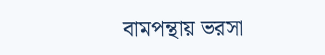বামপন্থায় ভরসা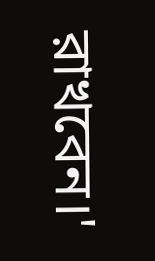রাখবেন।'